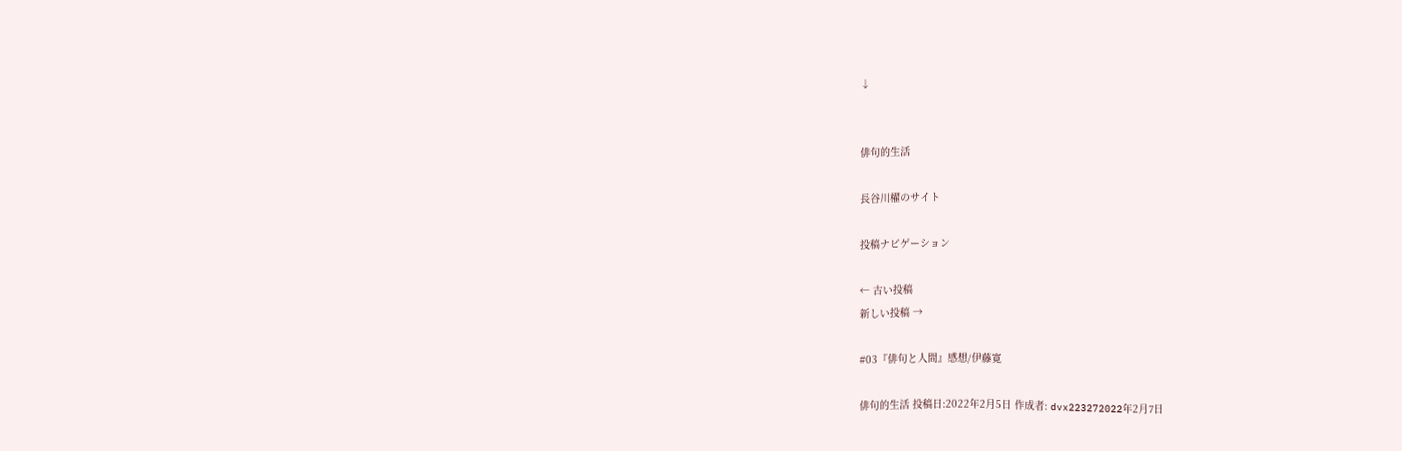↓


俳句的生活

長谷川櫂のサイト

投稿ナビゲーション

← 古い投稿
新しい投稿 →

#03『俳句と人間』感想/伊藤寛

俳句的生活 投稿日:2022年2月5日 作成者: dvx223272022年2月7日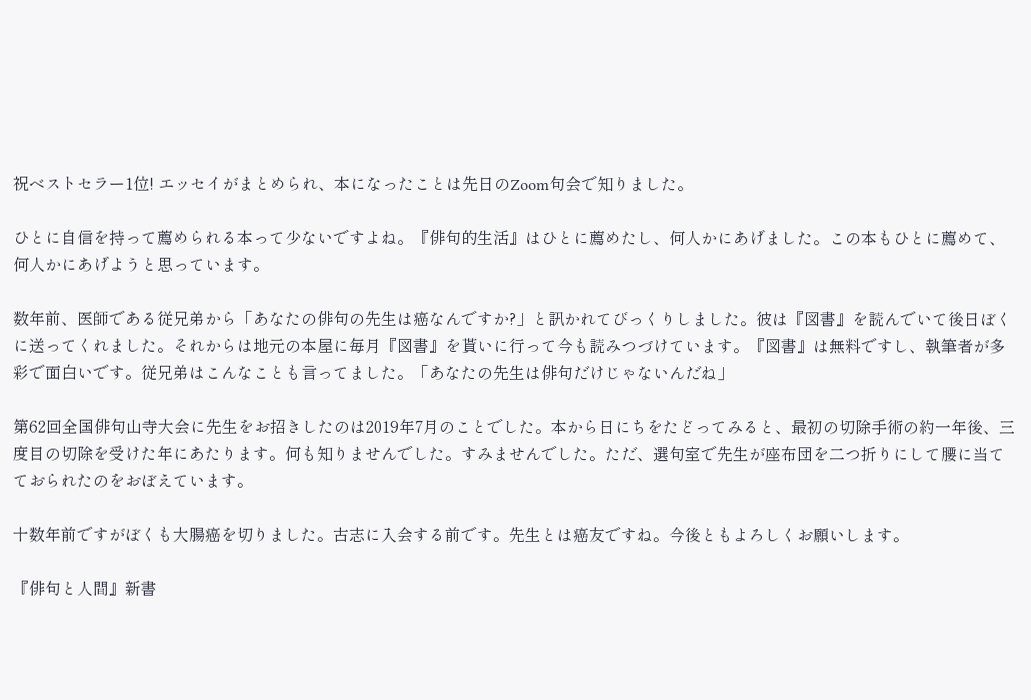祝ベストセラー1位! エッセイがまとめられ、本になったことは先日のZoom句会で知りました。

ひとに自信を持って薦められる本って少ないですよね。『俳句的生活』はひとに薦めたし、何人かにあげました。この本もひとに薦めて、何人かにあげようと思っています。

数年前、医師である従兄弟から「あなたの俳句の先生は癌なんですか?」と訊かれてびっくりしました。彼は『図書』を読んでいて後日ぼくに送ってくれました。それからは地元の本屋に毎月『図書』を貰いに行って今も読みつづけています。『図書』は無料ですし、執筆者が多彩で面白いです。従兄弟はこんなことも言ってました。「あなたの先生は俳句だけじゃないんだね」

第62回全国俳句山寺大会に先生をお招きしたのは2019年7月のことでした。本から日にちをたどってみると、最初の切除手術の約一年後、三度目の切除を受けた年にあたります。何も知りませんでした。すみませんでした。ただ、選句室で先生が座布団を二つ折りにして腰に当てておられたのをおぼえています。

十数年前ですがぼくも大腸癌を切りました。古志に入会する前です。先生とは癌友ですね。今後ともよろしくお願いします。

『俳句と人間』新書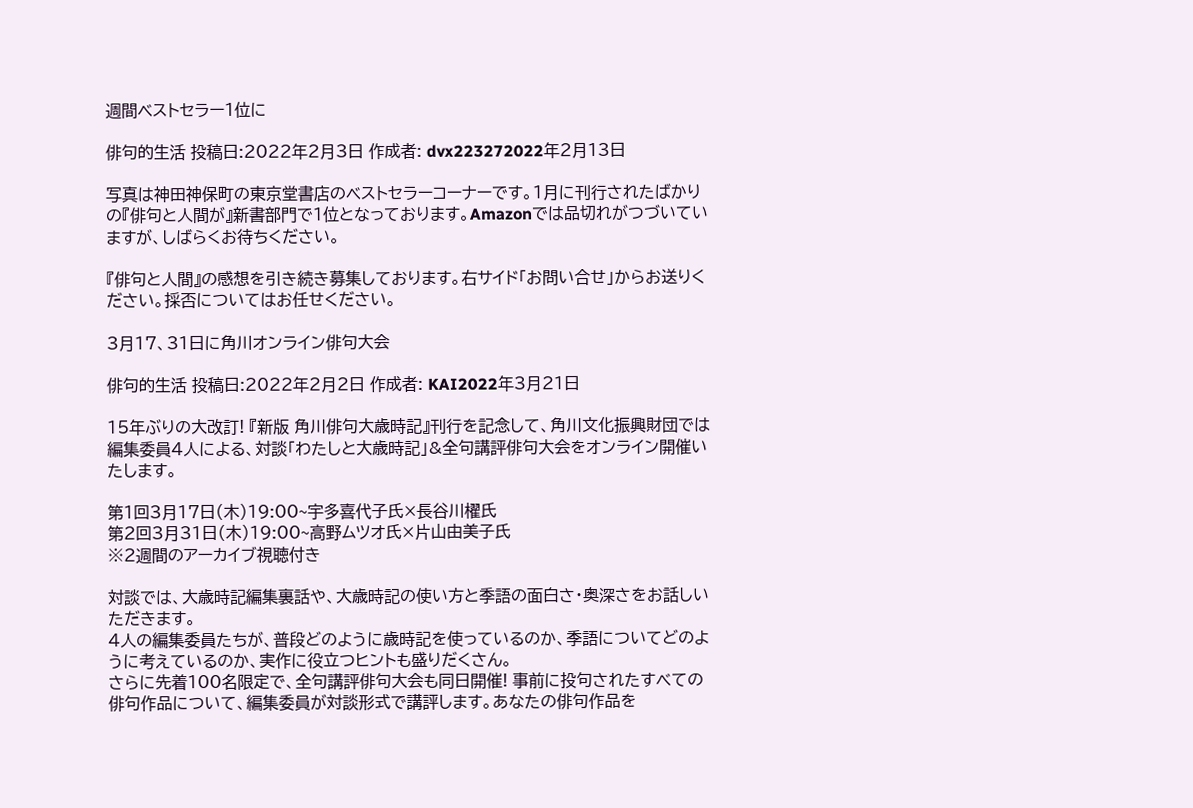週間ベストセラー1位に

俳句的生活 投稿日:2022年2月3日 作成者: dvx223272022年2月13日

写真は神田神保町の東京堂書店のベストセラーコーナーです。1月に刊行されたばかりの『俳句と人間が』新書部門で1位となっております。Amazonでは品切れがつづいていますが、しばらくお待ちください。

『俳句と人間』の感想を引き続き募集しております。右サイド「お問い合せ」からお送りください。採否についてはお任せください。

3月17、31日に角川オンライン俳句大会

俳句的生活 投稿日:2022年2月2日 作成者: KAI2022年3月21日

15年ぶりの大改訂! 『新版 角川俳句大歳時記』刊行を記念して、角川文化振興財団では編集委員4人による、対談「わたしと大歳時記」&全句講評俳句大会をオンライン開催いたします。

第1回3月17日(木)19:00~宇多喜代子氏×長谷川櫂氏
第2回3月31日(木)19:00~高野ムツオ氏×片山由美子氏
※2週間のアーカイブ視聴付き

対談では、大歳時記編集裏話や、大歳時記の使い方と季語の面白さ・奥深さをお話しいただきます。
4人の編集委員たちが、普段どのように歳時記を使っているのか、季語についてどのように考えているのか、実作に役立つヒントも盛りだくさん。
さらに先着100名限定で、全句講評俳句大会も同日開催! 事前に投句されたすべての俳句作品について、編集委員が対談形式で講評します。あなたの俳句作品を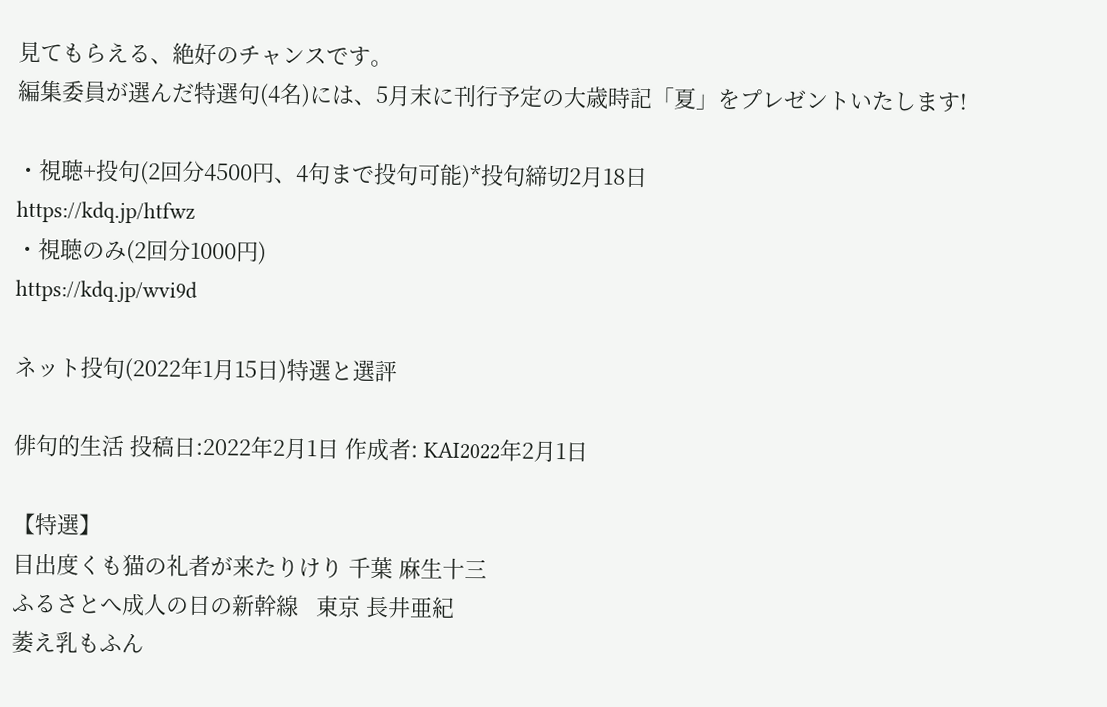見てもらえる、絶好のチャンスです。
編集委員が選んだ特選句(4名)には、5月末に刊行予定の大歳時記「夏」をプレゼントいたします!

・視聴+投句(2回分4500円、4句まで投句可能)*投句締切2月18日
https://kdq.jp/htfwz
・視聴のみ(2回分1000円)
https://kdq.jp/wvi9d

ネット投句(2022年1月15日)特選と選評

俳句的生活 投稿日:2022年2月1日 作成者: KAI2022年2月1日

【特選】
目出度くも猫の礼者が来たりけり 千葉 麻生十三
ふるさとへ成人の日の新幹線   東京 長井亜紀
萎え乳もふん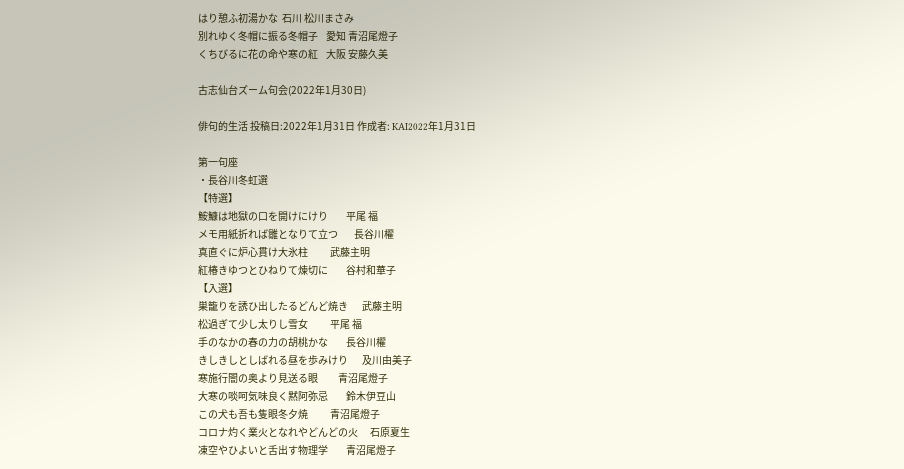はり憩ふ初湯かな  石川 松川まさみ
別れゆく冬帽に振る冬帽子    愛知 青沼尾燈子
くちびるに花の命や寒の紅    大阪 安藤久美

古志仙台ズーム句会(2022年1月30日)

俳句的生活 投稿日:2022年1月31日 作成者: KAI2022年1月31日

第一句座
・長谷川冬虹選
【特選】
鮟鱇は地獄の口を開けにけり         平尾 福
メモ用紙折れば雛となりて立つ        長谷川櫂
真直ぐに炉心貫け大氷柱           武藤主明
紅椿きゆつとひねりて煉切に         谷村和華子
【入選】
巣籠りを誘ひ出したるどんど焼き       武藤主明
松過ぎて少し太りし雪女           平尾 福
手のなかの春の力の胡桃かな         長谷川櫂
きしきしとしばれる昼を歩みけり       及川由美子
寒施行闇の奥より見送る眼          青沼尾燈子
大寒の啖呵気味良く黙阿弥忌         鈴木伊豆山
この犬も吾も隻眼冬夕焼           青沼尾燈子
コロナ灼く業火となれやどんどの火      石原夏生
凍空やひよいと舌出す物理学         青沼尾燈子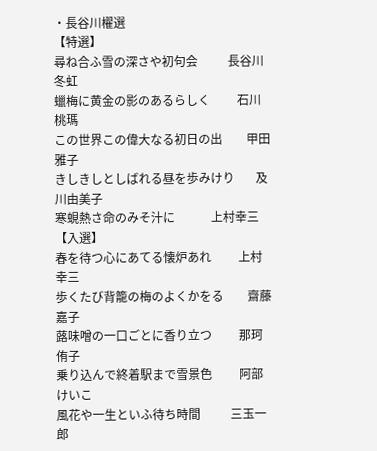・長谷川櫂選
【特選】
尋ね合ふ雪の深さや初句会          長谷川冬虹
蠟梅に黄金の影のあるらしく         石川桃瑪
この世界この偉大なる初日の出        甲田雅子
きしきしとしばれる昼を歩みけり       及川由美子
寒蜆熱さ命のみそ汁に            上村幸三
【入選】
春を待つ心にあてる懐炉あれ         上村幸三
歩くたび背籠の梅のよくかをる        齋藤嘉子
蕗味噌の一口ごとに香り立つ         那珂侑子
乗り込んで終着駅まで雪景色         阿部けいこ
風花や一生といふ待ち時間          三玉一郎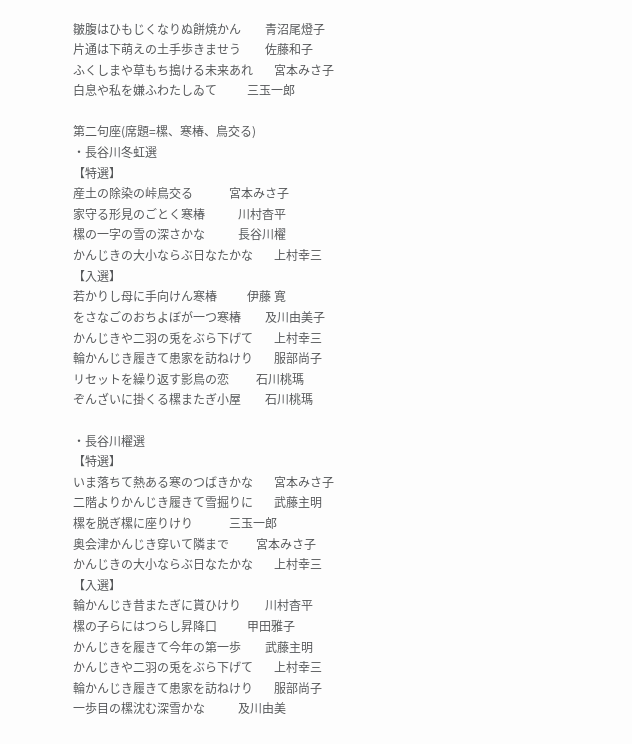皺腹はひもじくなりぬ餅焼かん        青沼尾燈子
片通は下萌えの土手歩きませう        佐藤和子
ふくしまや草もち搗ける未来あれ       宮本みさ子
白息や私を嫌ふわたしゐて          三玉一郎

第二句座(席題=樏、寒椿、鳥交る)
・長谷川冬虹選
【特選】
産土の除染の峠鳥交る            宮本みさ子
家守る形見のごとく寒椿           川村杳平
樏の一字の雪の深さかな           長谷川櫂
かんじきの大小ならぶ日なたかな       上村幸三
【入選】
若かりし母に手向けん寒椿          伊藤 寛
をさなごのおちよぼが一つ寒椿        及川由美子
かんじきや二羽の兎をぶら下げて       上村幸三
輪かんじき履きて患家を訪ねけり       服部尚子
リセットを繰り返す影鳥の恋         石川桃瑪
ぞんざいに掛くる樏またぎ小屋        石川桃瑪

・長谷川櫂選
【特選】
いま落ちて熱ある寒のつばきかな       宮本みさ子
二階よりかんじき履きて雪掘りに       武藤主明
樏を脱ぎ樏に座りけり            三玉一郎
奥会津かんじき穿いて隣まで         宮本みさ子
かんじきの大小ならぶ日なたかな       上村幸三
【入選】
輪かんじき昔またぎに貰ひけり        川村杳平
樏の子らにはつらし昇降口          甲田雅子
かんじきを履きて今年の第一歩        武藤主明
かんじきや二羽の兎をぶら下げて       上村幸三
輪かんじき履きて患家を訪ねけり       服部尚子
一歩目の樏沈む深雪かな           及川由美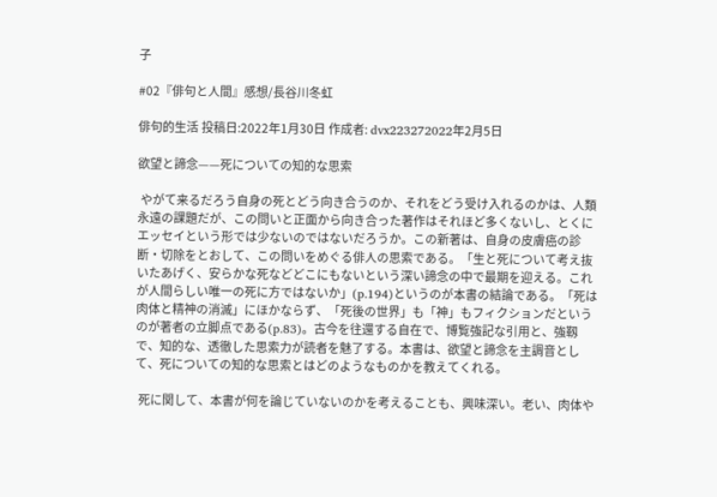子

#02『俳句と人間』感想/長谷川冬虹

俳句的生活 投稿日:2022年1月30日 作成者: dvx223272022年2月5日

欲望と諦念——死についての知的な思索

 やがて来るだろう自身の死とどう向き合うのか、それをどう受け入れるのかは、人類永遠の課題だが、この問いと正面から向き合った著作はそれほど多くないし、とくにエッセイという形では少ないのではないだろうか。この新著は、自身の皮膚癌の診断・切除をとおして、この問いをめぐる俳人の思索である。「生と死について考え抜いたあげく、安らかな死などどこにもないという深い諦念の中で最期を迎える。これが人間らしい唯一の死に方ではないか」(p.194)というのが本書の結論である。「死は肉体と精神の消滅」にほかならず、「死後の世界」も「神」もフィクションだというのが著者の立脚点である(p.83)。古今を往還する自在で、博覧強記な引用と、強靱で、知的な、透徹した思索力が読者を魅了する。本書は、欲望と諦念を主調音として、死についての知的な思索とはどのようなものかを教えてくれる。

 死に関して、本書が何を論じていないのかを考えることも、興味深い。老い、肉体や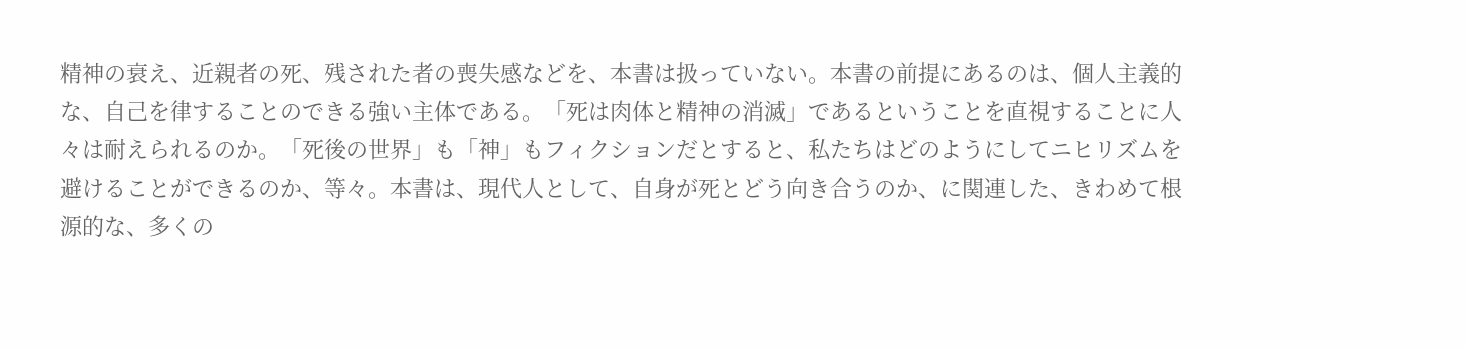精神の衰え、近親者の死、残された者の喪失感などを、本書は扱っていない。本書の前提にあるのは、個人主義的な、自己を律することのできる強い主体である。「死は肉体と精神の消滅」であるということを直視することに人々は耐えられるのか。「死後の世界」も「神」もフィクションだとすると、私たちはどのようにしてニヒリズムを避けることができるのか、等々。本書は、現代人として、自身が死とどう向き合うのか、に関連した、きわめて根源的な、多くの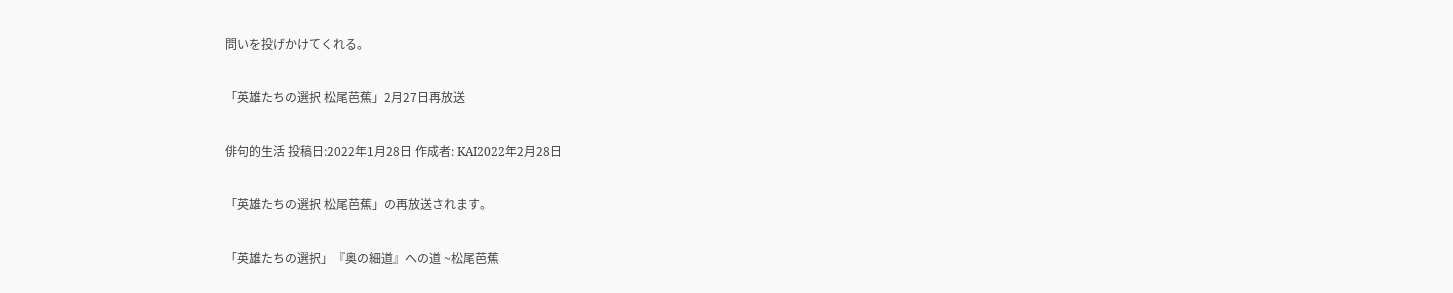問いを投げかけてくれる。

「英雄たちの選択 松尾芭蕉」2月27日再放送

俳句的生活 投稿日:2022年1月28日 作成者: KAI2022年2月28日

「英雄たちの選択 松尾芭蕉」の再放送されます。

「英雄たちの選択」『奥の細道』への道 ~松尾芭蕉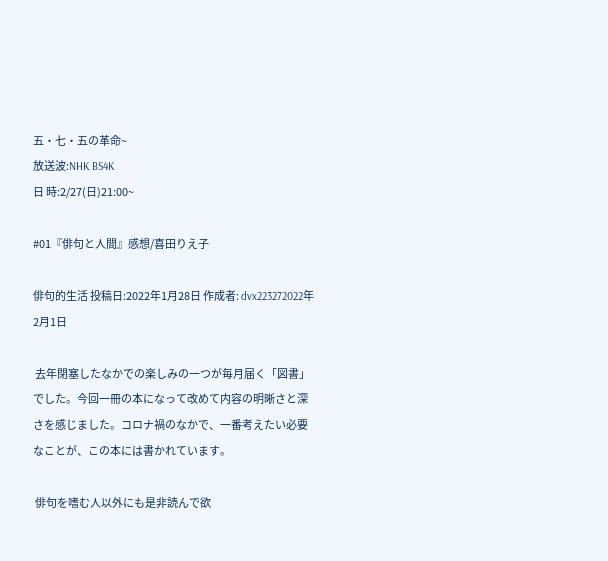五・七・五の革命~
放送波:NHK BS4K
日 時:2/27(日)21:00~

#01『俳句と人間』感想/喜田りえ子

俳句的生活 投稿日:2022年1月28日 作成者: dvx223272022年2月1日

 去年閉塞したなかでの楽しみの一つが毎月届く「図書」でした。今回一冊の本になって改めて内容の明晰さと深さを感じました。コロナ禍のなかで、一番考えたい必要なことが、この本には書かれています。

 俳句を嗜む人以外にも是非読んで欲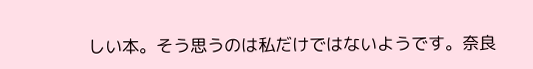しい本。そう思うのは私だけではないようです。奈良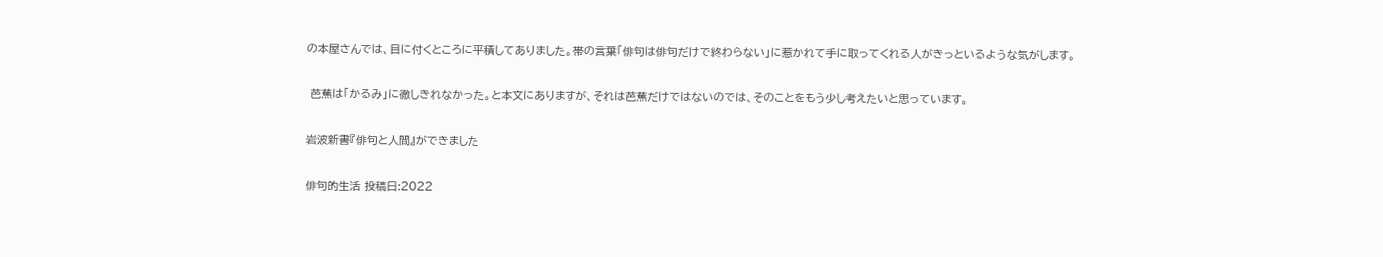の本屋さんでは、目に付くところに平積してありました。帯の言葉「俳句は俳句だけで終わらない」に惹かれて手に取ってくれる人がきっといるような気がします。

 芭蕉は「かるみ」に徹しきれなかった。と本文にありますが、それは芭蕉だけではないのでは、そのことをもう少し考えたいと思っています。

岩波新書『俳句と人間』ができました

俳句的生活 投稿日:2022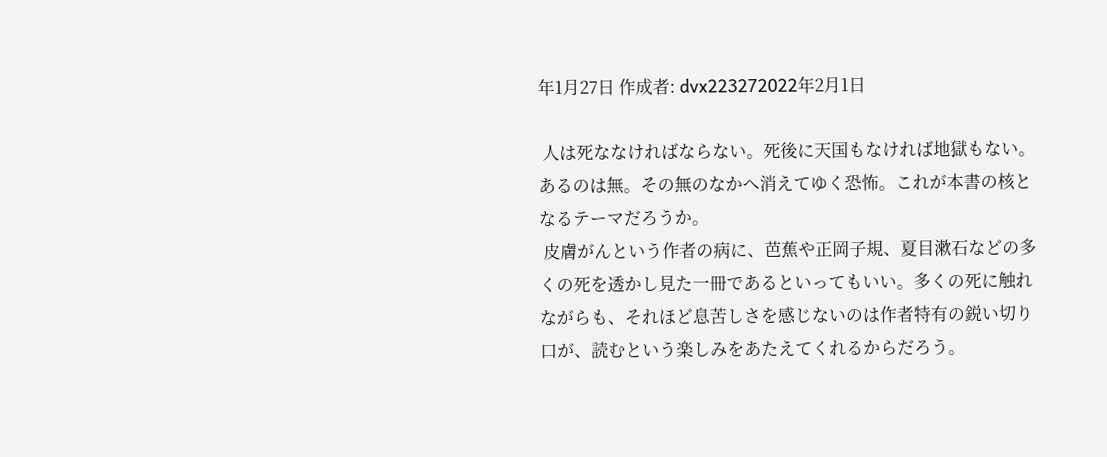年1月27日 作成者: dvx223272022年2月1日

 人は死ななければならない。死後に天国もなければ地獄もない。あるのは無。その無のなかへ消えてゆく恐怖。これが本書の核となるテーマだろうか。
 皮膚がんという作者の病に、芭蕉や正岡子規、夏目漱石などの多くの死を透かし見た一冊であるといってもいい。多くの死に触れながらも、それほど息苦しさを感じないのは作者特有の鋭い切り口が、読むという楽しみをあたえてくれるからだろう。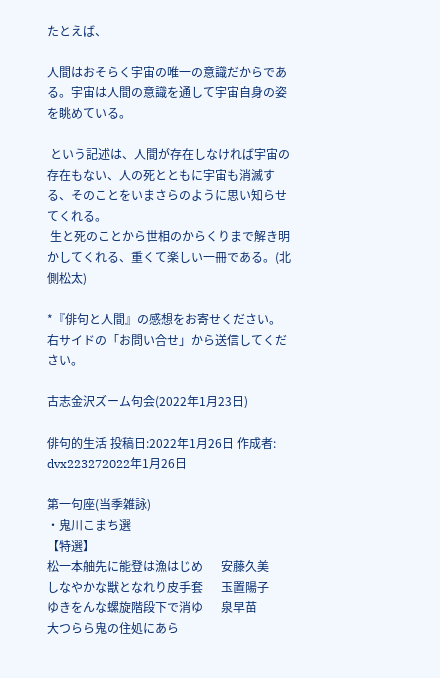たとえば、

人間はおそらく宇宙の唯一の意識だからである。宇宙は人間の意識を通して宇宙自身の姿を眺めている。

 という記述は、人間が存在しなければ宇宙の存在もない、人の死とともに宇宙も消滅する、そのことをいまさらのように思い知らせてくれる。
 生と死のことから世相のからくりまで解き明かしてくれる、重くて楽しい一冊である。(北側松太)

*『俳句と人間』の感想をお寄せください。右サイドの「お問い合せ」から送信してください。

古志金沢ズーム句会(2022年1月23日)

俳句的生活 投稿日:2022年1月26日 作成者: dvx223272022年1月26日

第一句座(当季雑詠)
・鬼川こまち選
【特選】
松一本舳先に能登は漁はじめ      安藤久美
しなやかな獣となれり皮手套      玉置陽子
ゆきをんな螺旋階段下で消ゆ      泉早苗
大つらら鬼の住処にあら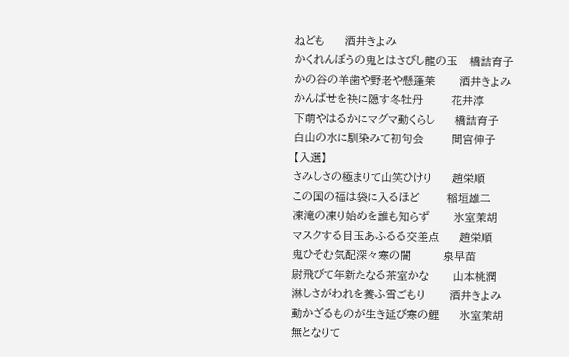ねども     酒井きよみ
かくれんぼうの鬼とはさびし龍の玉   橋詰育子
かの谷の羊歯や野老や懸蓬莱      酒井きよみ
かんばせを袂に隠す冬牡丹       花井淳
下萌やはるかにマグマ動くらし     橋詰育子
白山の水に馴染みて初句会       間宮伸子
【入選】
さみしさの極まりて山笑ひけり     趙栄順
この国の福は袋に入るほど       稲垣雄二
凍滝の凍り始めを誰も知らず      氷室茉胡
マスクする目玉あふるる交差点     趙栄順
鬼ひそむ気配深々寒の闇        泉早苗
尉飛びて年新たなる茶室かな      山本桃潤
淋しさがわれを養ふ雪ごもり      酒井きよみ
動かざるものが生き延び寒の鯉     氷室茉胡
無となりて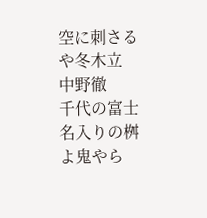空に刺さるや冬木立     中野徹
千代の富士名入りの桝よ鬼やら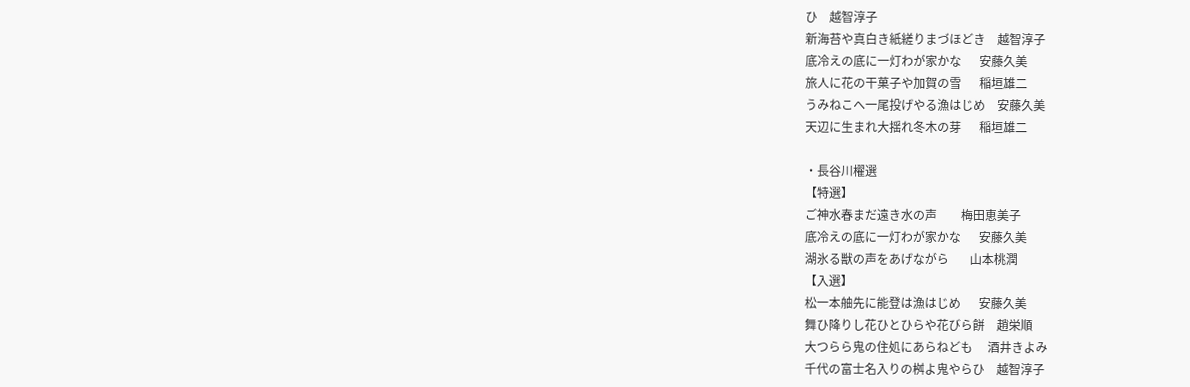ひ    越智淳子
新海苔や真白き紙縒りまづほどき    越智淳子
底冷えの底に一灯わが家かな      安藤久美
旅人に花の干菓子や加賀の雪      稲垣雄二
うみねこへ一尾投げやる漁はじめ    安藤久美
天辺に生まれ大揺れ冬木の芽      稲垣雄二

・長谷川櫂選
【特選】
ご神水春まだ遠き水の声        梅田恵美子
底冷えの底に一灯わが家かな      安藤久美
湖氷る獣の声をあげながら       山本桃潤
【入選】
松一本舳先に能登は漁はじめ      安藤久美
舞ひ降りし花ひとひらや花びら餅    趙栄順
大つらら鬼の住処にあらねども     酒井きよみ
千代の富士名入りの桝よ鬼やらひ    越智淳子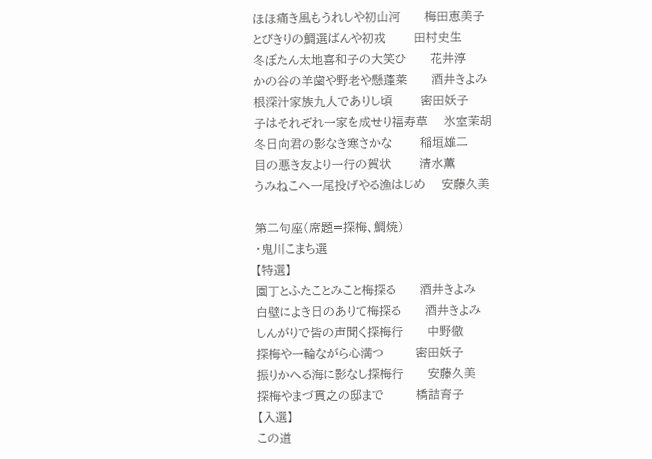ほほ痛き風もうれしや初山河      梅田恵美子
とびきりの鯛選ばんや初戎       田村史生
冬ぼたん太地喜和子の大笑ひ      花井淳
かの谷の羊歯や野老や懸蓬莱      酒井きよみ
根深汁家族九人でありし頃       密田妖子
子はそれぞれ一家を成せり福寿草    氷室茉胡
冬日向君の影なき寒さかな       稲垣雄二
目の悪き友より一行の賀状       清水薫
うみねこへ一尾投げやる漁はじめ    安藤久美

第二句座(席題=探梅、鯛焼)
・鬼川こまち選
【特選】
園丁とふたことみこと梅探る      酒井きよみ
白壁によき日のありて梅探る      酒井きよみ
しんがりで皆の声聞く探梅行      中野徹
探梅や一輪ながら心満つ        密田妖子
振りかへる海に影なし探梅行      安藤久美
探梅やまづ貫之の邸まで        橋詰育子
【入選】
この道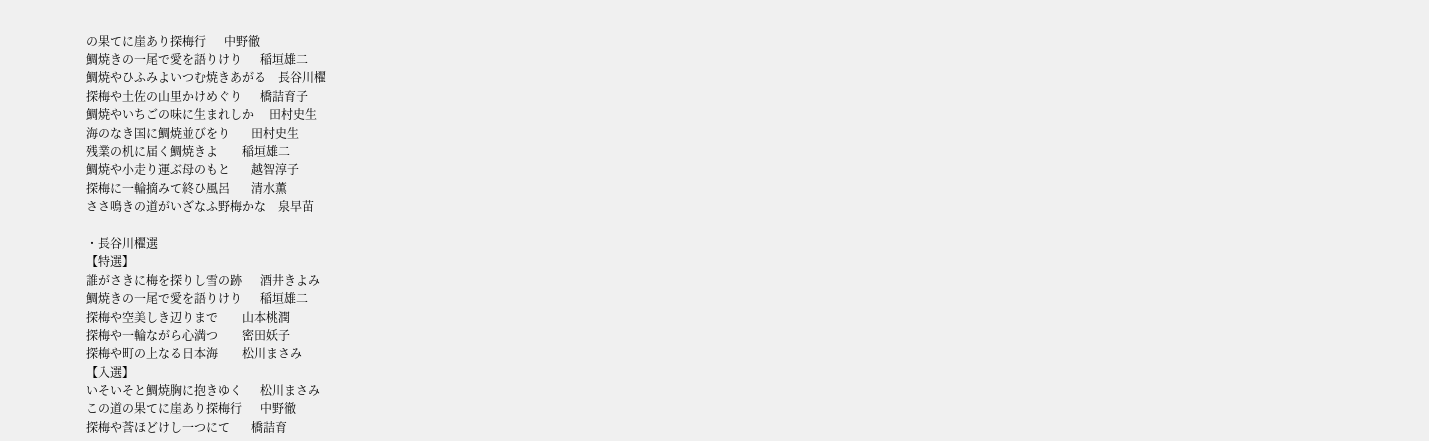の果てに崖あり探梅行      中野徹
鯛焼きの一尾で愛を語りけり      稲垣雄二
鯛焼やひふみよいつむ焼きあがる    長谷川櫂
探梅や土佐の山里かけめぐり      橋詰育子
鯛焼やいちごの味に生まれしか     田村史生
海のなき国に鯛焼並びをり       田村史生
残業の机に届く鯛焼きよ        稲垣雄二
鯛焼や小走り運ぶ母のもと       越智淳子
探梅に一輪摘みて終ひ風呂       清水薫
ささ鳴きの道がいざなふ野梅かな    泉早苗

・長谷川櫂選
【特選】
誰がさきに梅を探りし雪の跡      酒井きよみ
鯛焼きの一尾で愛を語りけり      稲垣雄二
探梅や空美しき辺りまで        山本桃潤
探梅や一輪ながら心満つ        密田妖子
探梅や町の上なる日本海        松川まさみ
【入選】
いそいそと鯛焼胸に抱きゆく      松川まさみ
この道の果てに崖あり探梅行      中野徹
探梅や莟ほどけし一つにて       橋詰育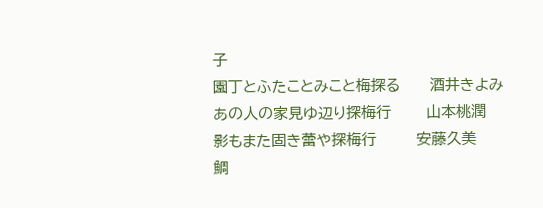子
園丁とふたことみこと梅探る      酒井きよみ
あの人の家見ゆ辺り探梅行       山本桃潤
影もまた固き蕾や探梅行        安藤久美
鯛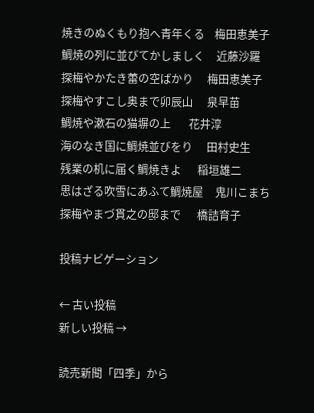焼きのぬくもり抱へ青年くる     梅田恵美子
鯛焼の列に並びてかしましく      近藤沙羅
探梅やかたき蕾の空ばかり       梅田恵美子
探梅やすこし奥まで卯辰山       泉早苗
鯛焼や漱石の猫塀の上         花井淳
海のなき国に鯛焼並びをり       田村史生
残業の机に届く鯛焼きよ        稲垣雄二
思はざる吹雪にあふて鯛焼屋      鬼川こまち
探梅やまづ貫之の邸まで        橋詰育子

投稿ナビゲーション

← 古い投稿
新しい投稿 →

読売新聞「四季」から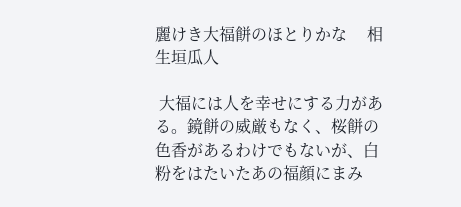麗けき大福餅のほとりかな     相生垣瓜人

 大福には人を幸せにする力がある。鏡餅の威厳もなく、桜餅の色香があるわけでもないが、白粉をはたいたあの福顔にまみ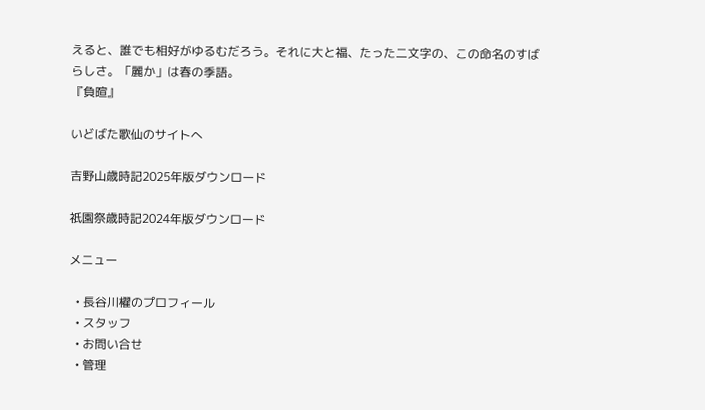えると、誰でも相好がゆるむだろう。それに大と福、たった二文字の、この命名のすばらしさ。「麗か」は春の季語。
『負暄』

いどばた歌仙のサイトへ

吉野山歳時記2025年版ダウンロード

祇園祭歳時記2024年版ダウンロード

メニュー

  • 長谷川櫂のプロフィール
  • スタッフ
  • お問い合せ
  • 管理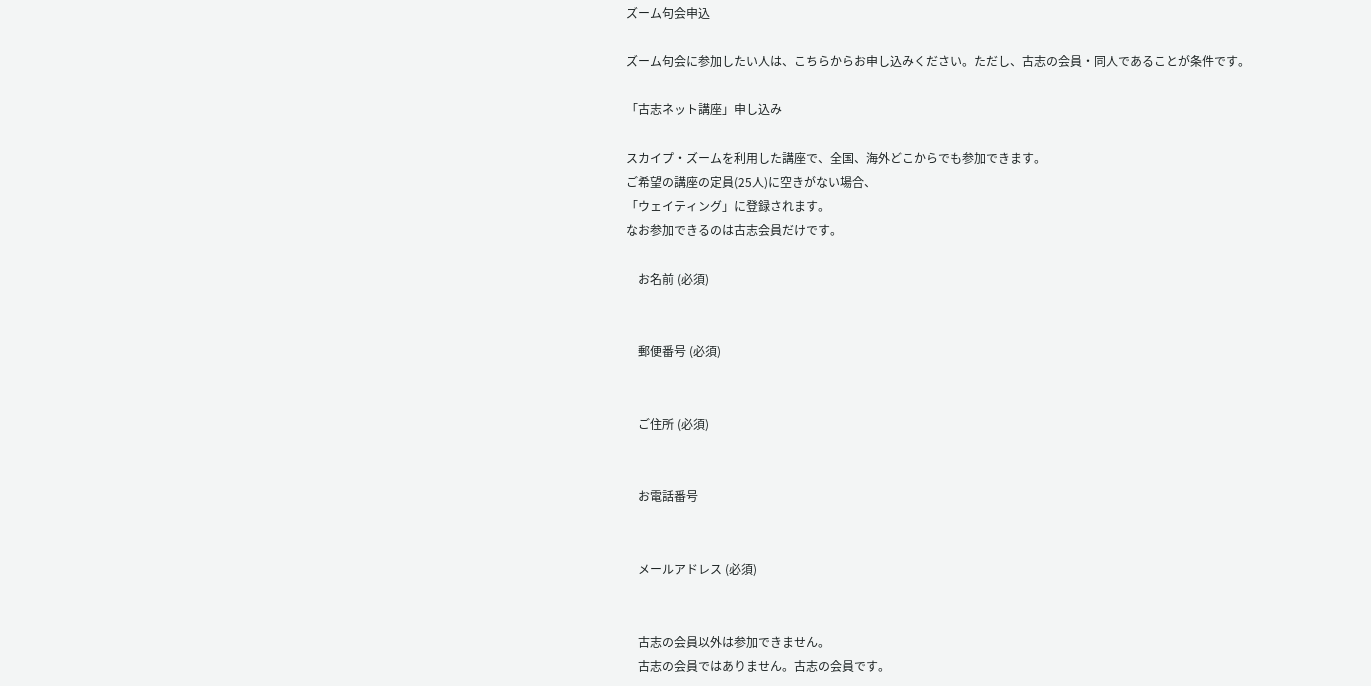ズーム句会申込

ズーム句会に参加したい人は、こちらからお申し込みください。ただし、古志の会員・同人であることが条件です。

「古志ネット講座」申し込み

スカイプ・ズームを利用した講座で、全国、海外どこからでも参加できます。
ご希望の講座の定員(25人)に空きがない場合、
「ウェイティング」に登録されます。
なお参加できるのは古志会員だけです。

    お名前 (必須)


    郵便番号 (必須)


    ご住所 (必須)


    お電話番号


    メールアドレス (必須)


    古志の会員以外は参加できません。
    古志の会員ではありません。古志の会員です。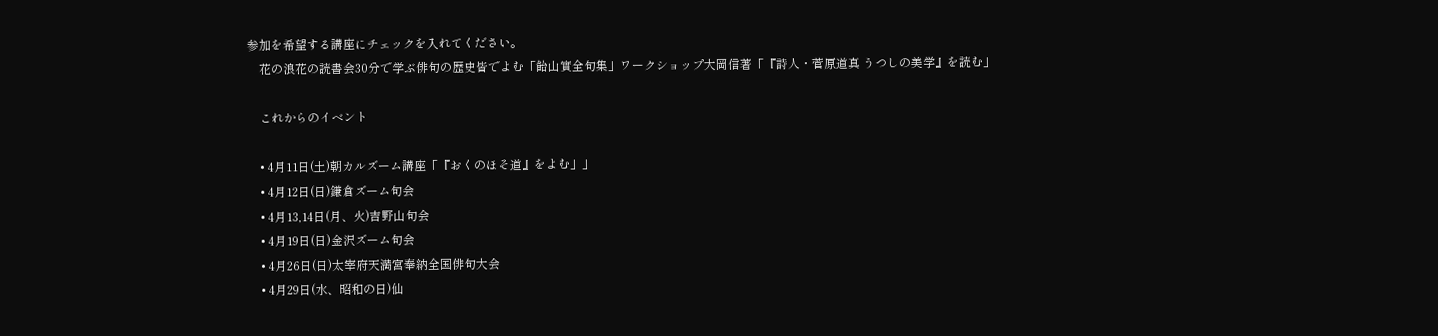参加を希望する講座にチェックを入れてください。
    花の浪花の読書会30分で学ぶ俳句の歴史皆でよむ「飴山實全句集」ワークショップ大岡信著「『詩人・菅原道真 うつしの美学』を読む」

    これからのイベント

    • 4月11日(土)朝カルズーム講座「『おくのほそ道』をよむ」」
    • 4月12日(日)鎌倉ズーム句会
    • 4月13,14日(月、火)吉野山句会
    • 4月19日(日)金沢ズーム句会
    • 4月26日(日)太宰府天満宮奉納全国俳句大会
    • 4月29日(水、昭和の日)仙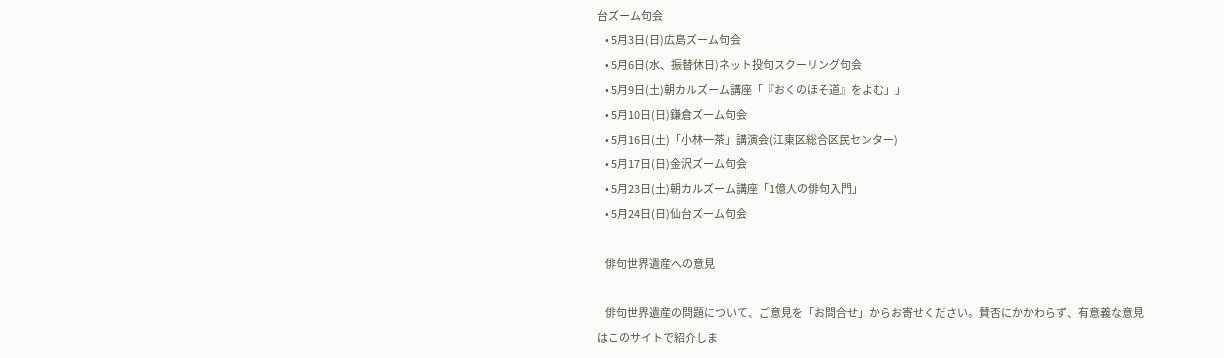台ズーム句会
    • 5月3日(日)広島ズーム句会
    • 5月6日(水、振替休日)ネット投句スクーリング句会
    • 5月9日(土)朝カルズーム講座「『おくのほそ道』をよむ」」
    • 5月10日(日)鎌倉ズーム句会
    • 5月16日(土)「小林一茶」講演会(江東区総合区民センター)
    • 5月17日(日)金沢ズーム句会
    • 5月23日(土)朝カルズーム講座「1億人の俳句入門」
    • 5月24日(日)仙台ズーム句会

    俳句世界遺産への意見

    俳句世界遺産の問題について、ご意見を「お問合せ」からお寄せください。賛否にかかわらず、有意義な意見はこのサイトで紹介しま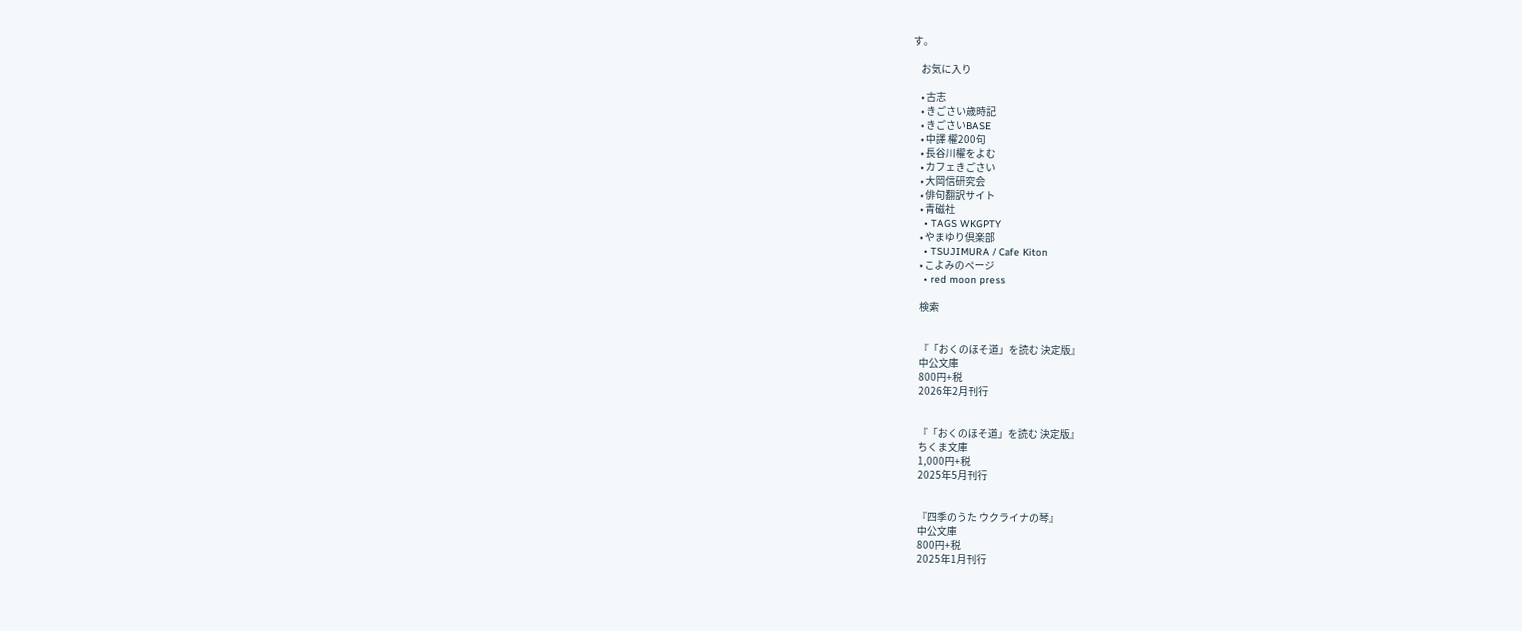す。

    お気に入り

    • 古志
    • きごさい歳時記
    • きごさいBASE
    • 中譯 櫂200句
    • 長谷川櫂をよむ
    • カフェきごさい
    • 大岡信研究会
    • 俳句翻訳サイト
    • 青磁社
    • TAGS WKGPTY
    • やまゆり倶楽部
    • TSUJIMURA / Cafe Kiton
    • こよみのページ
    • red moon press

    検索


    『「おくのほそ道」を読む 決定版』
    中公文庫
    800円+税
    2026年2月刊行


    『「おくのほそ道」を読む 決定版』
    ちくま文庫
    1,000円+税
    2025年5月刊行


    『四季のうた ウクライナの琴』
    中公文庫
    800円+税
    2025年1月刊行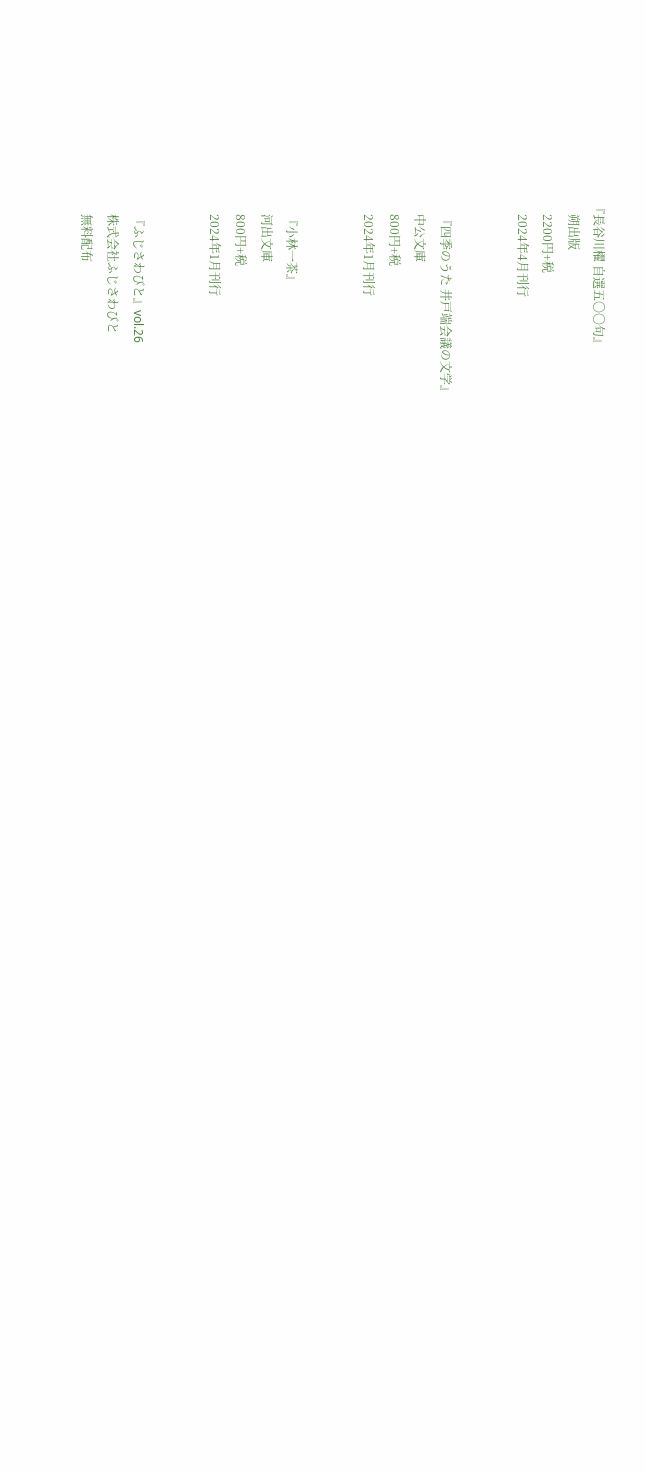『長谷川櫂 自選五〇〇句』
    朔出版
    2200円+税
    2024年4月刊行


    『四季のうた 井戸端会議の文学』
    中公文庫
    800円+税
    2024年1月刊行


    『小林一茶』
    河出文庫
    800円+税
    2024年1月刊行


    『ふじさわびと』vol.26
    株式会社ふじさわびと
    無料配布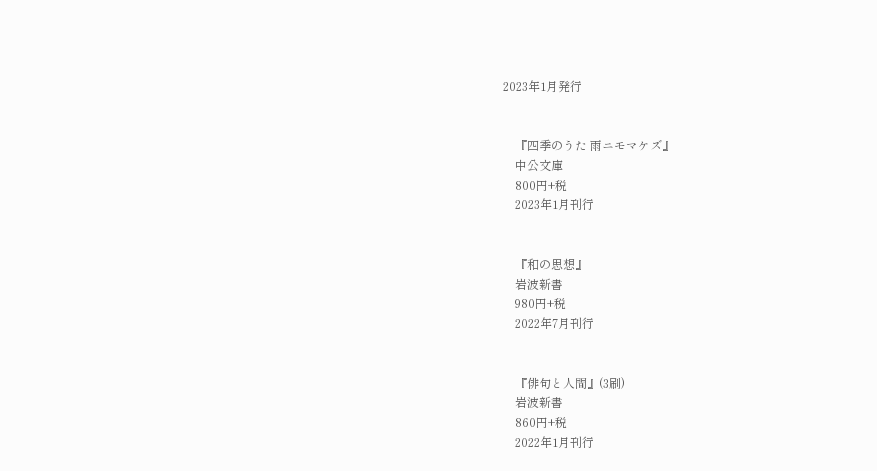2023年1月発行


    『四季のうた 雨ニモマケズ』
    中公文庫
    800円+税
    2023年1月刊行


    『和の思想』
    岩波新書
    980円+税
    2022年7月刊行


    『俳句と人間』(3刷)
    岩波新書
    860円+税
    2022年1月刊行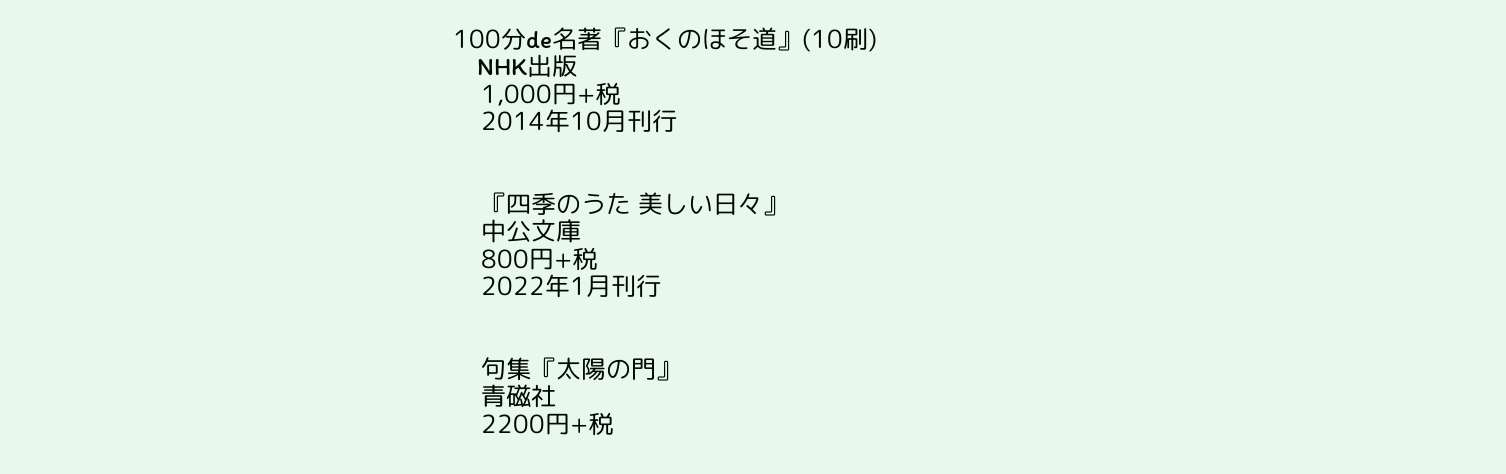100分de名著『おくのほそ道』(10刷)
    NHK出版
    1,000円+税
    2014年10月刊行


    『四季のうた 美しい日々』
    中公文庫
    800円+税
    2022年1月刊行


    句集『太陽の門』
    青磁社
    2200円+税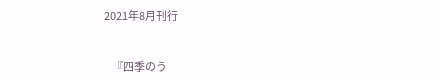2021年8月刊行


    『四季のう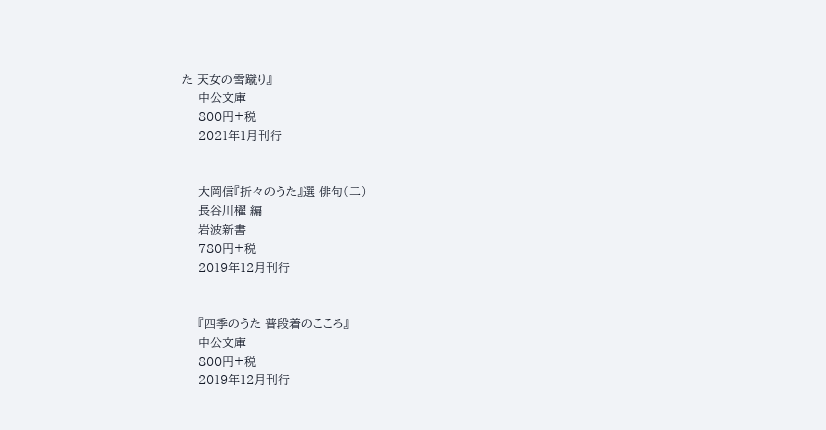た 天女の雪蹴り』
    中公文庫
    800円+税
    2021年1月刊行


    大岡信『折々のうた』選 俳句(二)
    長谷川櫂 編
    岩波新書
    780円+税
    2019年12月刊行


    『四季のうた 普段着のこころ』
    中公文庫
    800円+税
    2019年12月刊行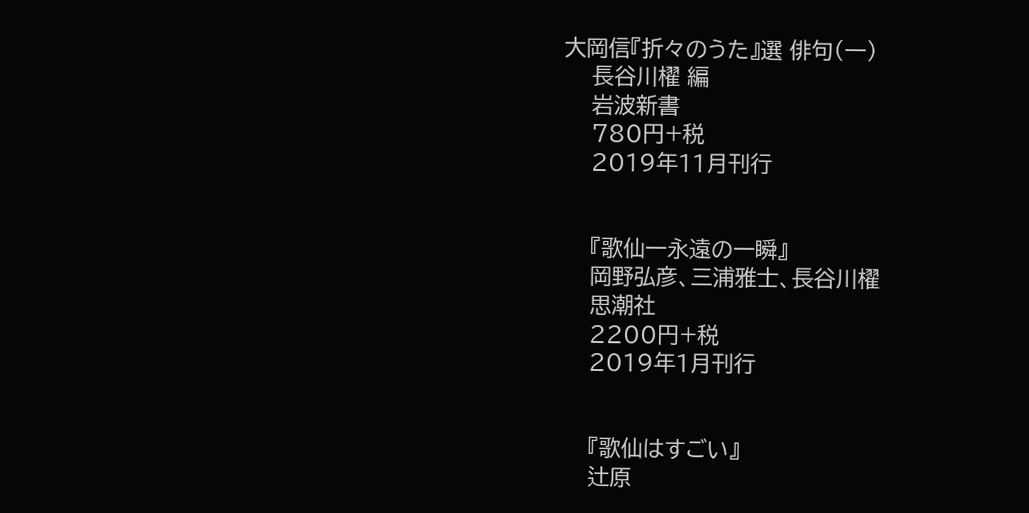大岡信『折々のうた』選 俳句(一)
    長谷川櫂 編
    岩波新書
    780円+税
    2019年11月刊行


    『歌仙一永遠の一瞬』
    岡野弘彦、三浦雅士、長谷川櫂
    思潮社
    2200円+税
    2019年1月刊行


    『歌仙はすごい』
    辻原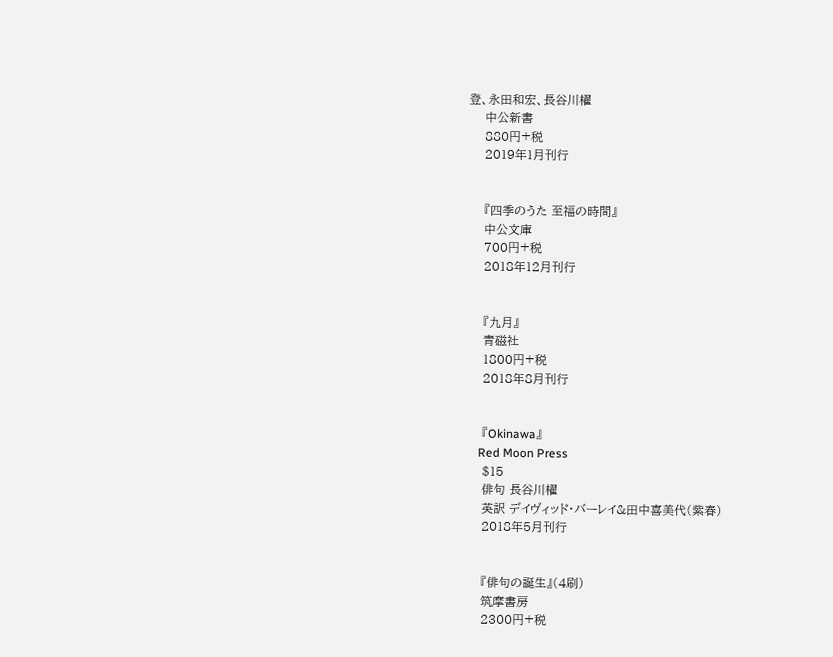登、永田和宏、長谷川櫂
    中公新書
    880円+税
    2019年1月刊行


    『四季のうた 至福の時間』
    中公文庫
    700円+税
    2018年12月刊行


    『九月』
    青磁社
    1800円+税
    2018年8月刊行


    『Okinawa』
    Red Moon Press
    $15
    俳句 長谷川櫂
    英訳 デイヴィッド・バーレイ&田中喜美代(紫春)
    2018年5月刊行


    『俳句の誕生』(4刷)
    筑摩書房
    2300円+税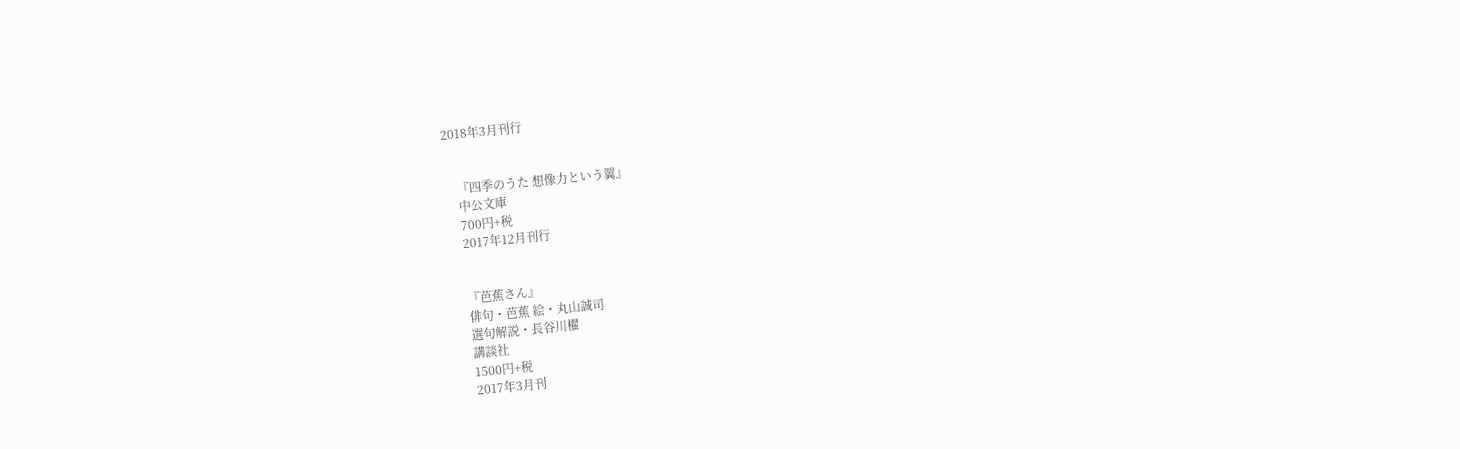2018年3月刊行


    『四季のうた 想像力という翼』
    中公文庫
    700円+税
    2017年12月刊行


    『芭蕉さん』
    俳句・芭蕉 絵・丸山誠司
    選句解説・長谷川櫂
    講談社
    1500円+税
    2017年3月刊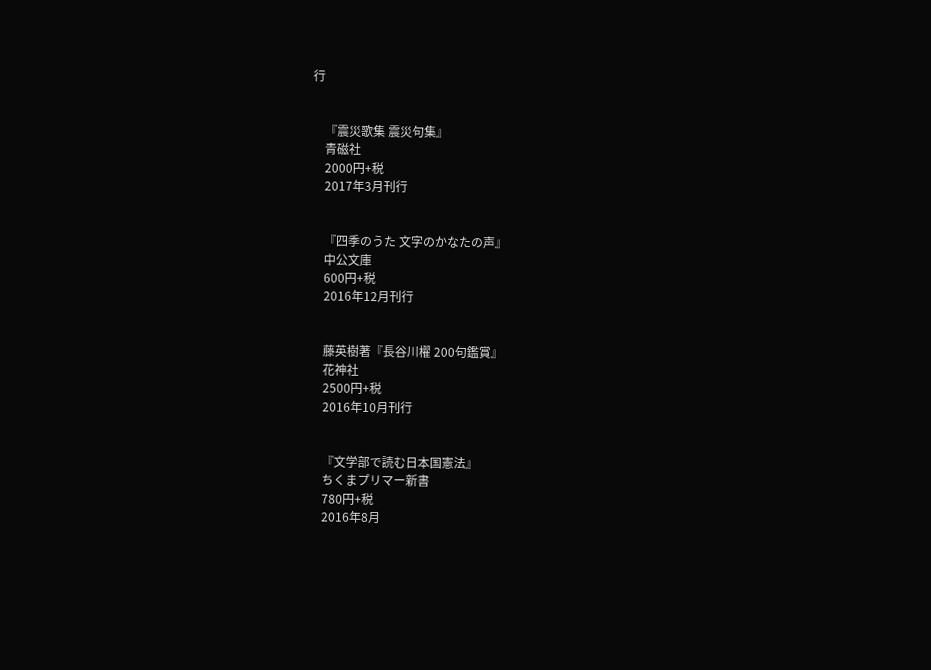行


    『震災歌集 震災句集』
    青磁社
    2000円+税
    2017年3月刊行


    『四季のうた 文字のかなたの声』
    中公文庫
    600円+税
    2016年12月刊行


    藤英樹著『長谷川櫂 200句鑑賞』
    花神社
    2500円+税
    2016年10月刊行


    『文学部で読む日本国憲法』
    ちくまプリマー新書
    780円+税
    2016年8月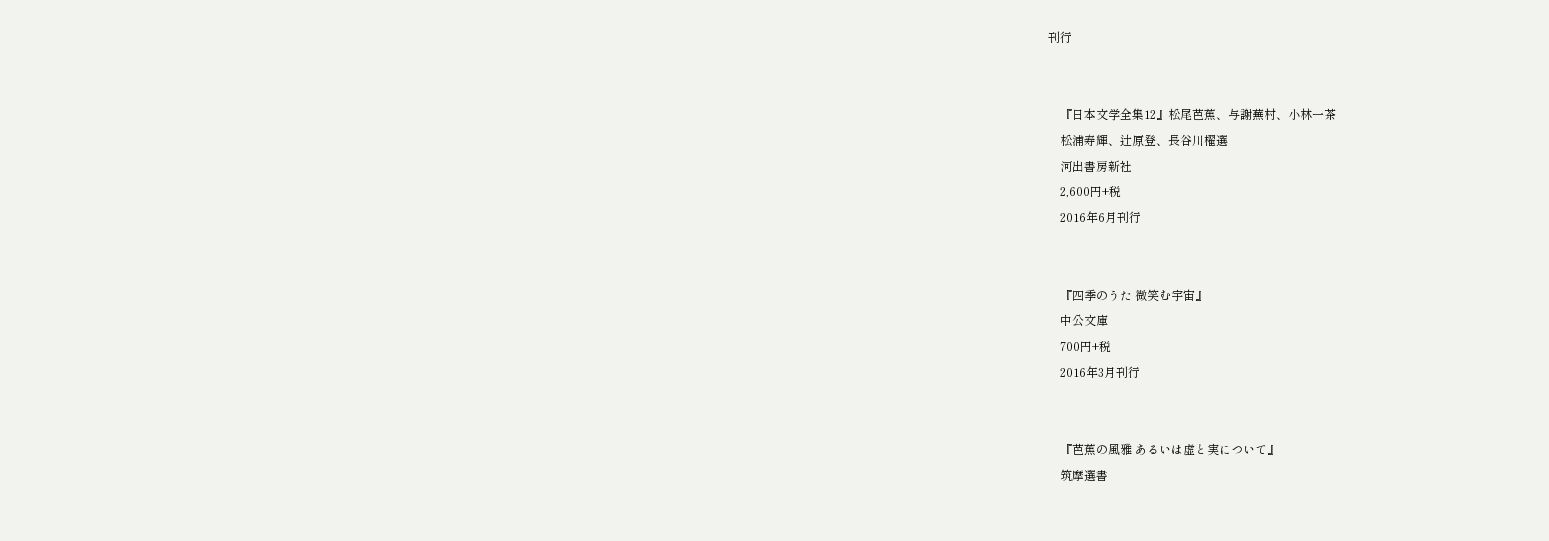刊行


    『日本文学全集12』松尾芭蕉、与謝蕪村、小林一茶
    松浦寿輝、辻原登、長谷川櫂選
    河出書房新社
    2,600円+税
    2016年6月刊行


    『四季のうた 微笑む宇宙』
    中公文庫
    700円+税
    2016年3月刊行


    『芭蕉の風雅 あるいは虚と実について』
    筑摩選書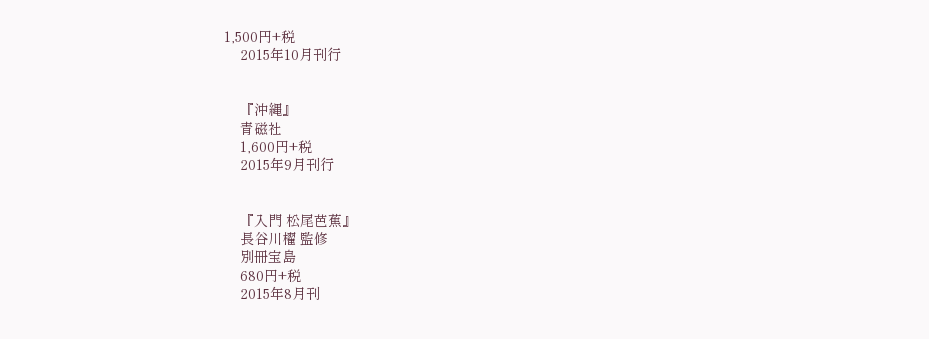1,500円+税
    2015年10月刊行


    『沖縄』
    青磁社
    1,600円+税
    2015年9月刊行


    『入門 松尾芭蕉』
    長谷川櫂 監修
    別冊宝島
    680円+税
    2015年8月刊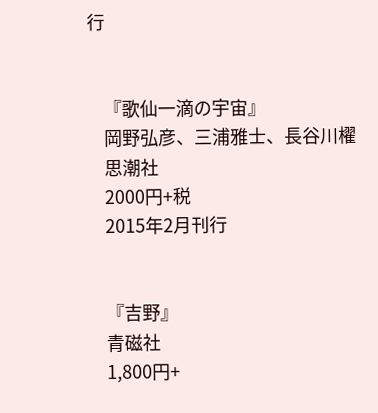行


    『歌仙一滴の宇宙』
    岡野弘彦、三浦雅士、長谷川櫂
    思潮社
    2000円+税
    2015年2月刊行


    『吉野』
    青磁社
    1,800円+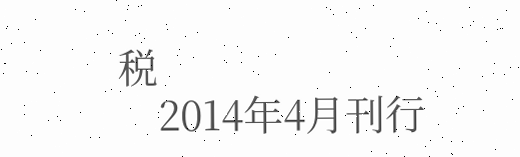税
    2014年4月刊行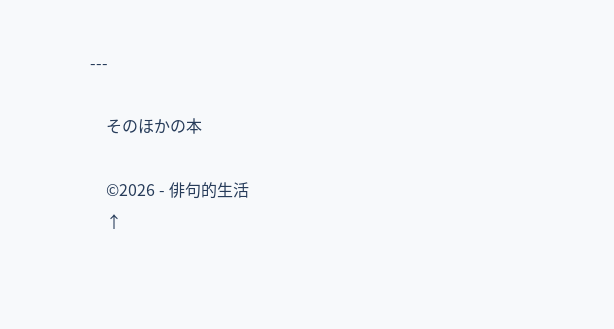---

    そのほかの本

    ©2026 - 俳句的生活
    ↑